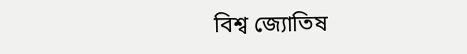বিশ্ব জ্যোতিষ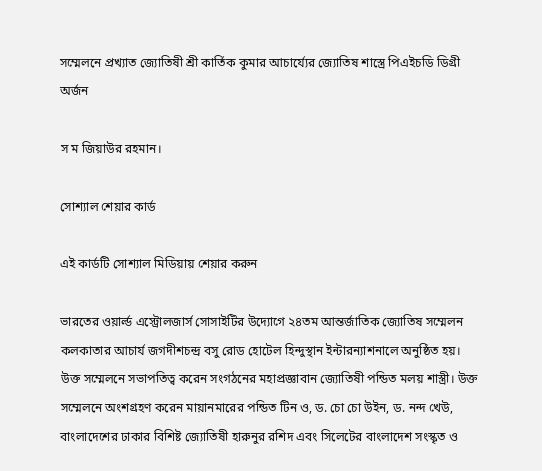সম্মেলনে প্রখ্যাত জ্যোতিষী শ্রী কার্তিক কুমার আচার্য্যের জ্যোতিষ শাস্ত্রে পিএইচডি ডিগ্রী অর্জন

স ম জিয়াউর রহমান।

সোশ্যাল শেয়ার কার্ড

এই কার্ডটি সোশ্যাল মিডিয়ায় শেয়ার করুন

ভারতের ওয়ার্ল্ড এস্ট্রোলজার্স সোসাইটির উদ্যোগে ২৪তম আন্তর্জাতিক জ্যোতিষ সম্মেলন কলকাতার আচার্য জগদীশচন্দ্র বসু রোড হোটেল হিন্দুস্থান ইন্টারন্যাশনালে অনুষ্ঠিত হয়। উক্ত সম্মেলনে সভাপতিত্ব করেন সংগঠনের মহাপ্রজ্ঞাবান জ্যোতিষী পন্ডিত মলয় শাস্ত্রী। উক্ত সম্মেলনে অংশগ্রহণ করেন মায়ানমারের পন্ডিত টিন ও, ড. চো চো উইন, ড. নন্দ খেউ, বাংলাদেশের ঢাকার বিশিষ্ট জ্যোতিষী হারুনুর রশিদ এবং সিলেটের বাংলাদেশ সংস্কৃত ও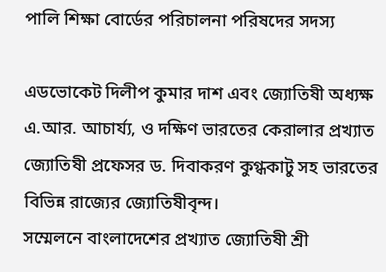পালি শিক্ষা বোর্ডের পরিচালনা পরিষদের সদস্য

এডভোকেট দিলীপ কুমার দাশ এবং জ্যোতিষী অধ্যক্ষ এ.আর. আচার্য্য, ও দক্ষিণ ভারতের কেরালার প্রখ্যাত জ্যোতিষী প্রফেসর ড. দিবাকরণ কুগ্ধকাটু সহ ভারতের বিভিন্ন রাজ্যের জ্যোতিষীবৃন্দ।
সম্মেলনে বাংলাদেশের প্রখ্যাত জ্যোতিষী শ্রী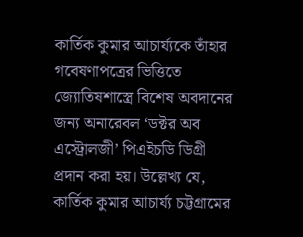কার্তিক কুমার আচার্য্যকে তাঁহার গবেষণাপত্রের ভিত্তিতে জ্যোতিষশাস্ত্রে বিশেষ অবদানের জন্য অনারেবল ‘ডক্টর অব এস্ট্রোলজী’ পিএইচডি ডিগ্রী প্রদান করা হয়। উল্লেখ্য যে, কার্তিক কুমার আচার্য্য চট্টগ্রামের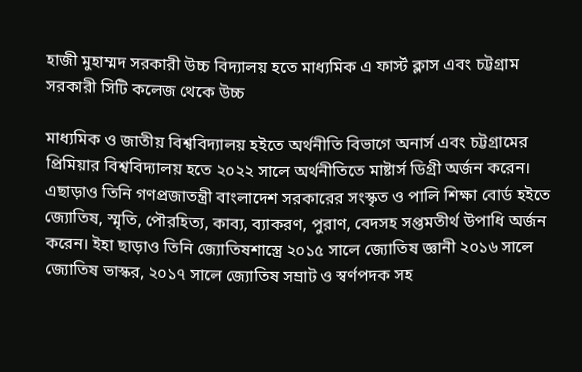হাজী মুহাম্মদ সরকারী উচ্চ বিদ্যালয় হতে মাধ্যমিক এ ফার্স্ট ক্লাস এবং চট্টগ্রাম সরকারী সিটি কলেজ থেকে উচ্চ

মাধ্যমিক ও জাতীয় বিশ্ববিদ্যালয় হইতে অর্থনীতি বিভাগে অনার্স এবং চট্টগ্রামের প্রিমিয়ার বিশ্ববিদ্যালয় হতে ২০২২ সালে অর্থনীতিতে মাষ্টার্স ডিগ্রী অর্জন করেন।
এছাড়াও তিনি গণপ্রজাতন্ত্রী বাংলাদেশ সরকারের সংস্কৃত ও পালি শিক্ষা বোর্ড হইতে জ্যোতিষ, স্মৃতি, পৌরহিত্য, কাব্য, ব্যাকরণ, পুরাণ, বেদসহ সপ্তমতীর্থ উপাধি অর্জন করেন। ইহা ছাড়াও তিনি জ্যোতিষশাস্ত্রে ২০১৫ সালে জ্যোতিষ জ্ঞানী ২০১৬ সালে জ্যোতিষ ভাস্কর, ২০১৭ সালে জ্যোতিষ সম্রাট ও স্বর্ণপদক সহ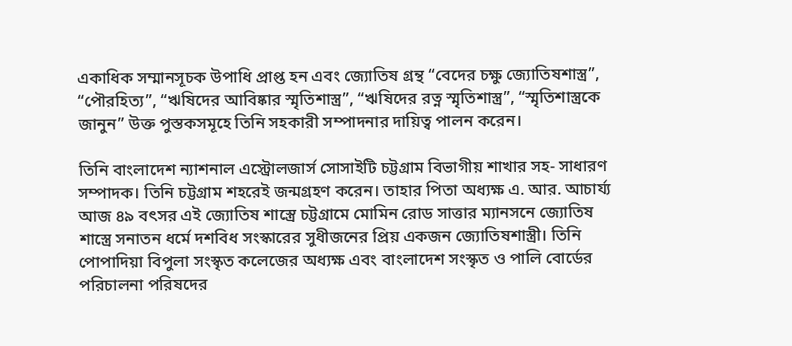একাধিক সম্মানসূচক উপাধি প্রাপ্ত হন এবং জ্যোতিষ গ্রন্থ “বেদের চক্ষু জ্যোতিষশাস্ত্র”, “পৌরহিত্য”, “ঋষিদের আবিষ্কার স্মৃতিশাস্ত্র”, “ঋষিদের রত্ন স্মৃতিশাস্ত্র”, “স্মৃতিশাস্ত্রকে জানুন” উক্ত পুস্তকসমূহে তিনি সহকারী সম্পাদনার দায়িত্ব পালন করেন।

তিনি বাংলাদেশ ন্যাশনাল এস্ট্রোলজার্স সোসাইটি চট্টগ্রাম বিভাগীয় শাখার সহ- সাধারণ সম্পাদক। তিনি চট্টগ্রাম শহরেই জন্মগ্রহণ করেন। তাহার পিতা অধ্যক্ষ এ. আর. আচার্য্য আজ ৪৯ বৎসর এই জ্যোতিষ শাস্ত্রে চট্টগ্রামে মোমিন রোড সাত্তার ম্যানসনে জ্যোতিষ শাস্ত্রে সনাতন ধর্মে দশবিধ সংস্কারের সুধীজনের প্রিয় একজন জ্যোতিষশাস্ত্রী। তিনি পোপাদিয়া বিপুলা সংস্কৃত কলেজের অধ্যক্ষ এবং বাংলাদেশ সংস্কৃত ও পালি বোর্ডের পরিচালনা পরিষদের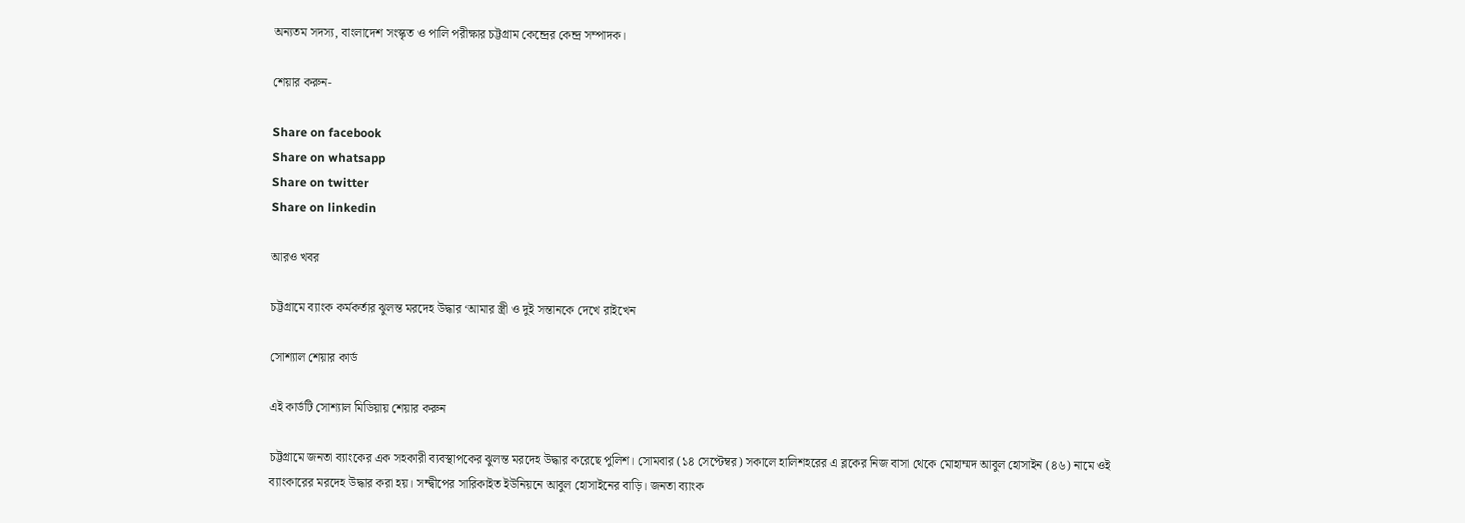অন্যতম সদস্য, বাংলাদেশ সংস্কৃত ও পালি পরীক্ষার চট্টগ্রাম কেন্দ্রের কেন্দ্র সম্পাদক।

শেয়ার করুন-

Share on facebook
Share on whatsapp
Share on twitter
Share on linkedin

আরও খবর

চট্টগ্রামে ব্যাংক কর্মকর্তার ঝুলন্ত মরদেহ উদ্ধার ‘আমার স্ত্রী ও দুই সন্তানকে দেখে রাইখেন

সোশ্যাল শেয়ার কার্ড

এই কার্ডটি সোশ্যাল মিডিয়ায় শেয়ার করুন

চট্টগ্রামে জনতা ব্যাংকের এক সহকারী ব্যবস্থাপকের ঝুলন্ত মরদেহ উদ্ধার করেছে পুলিশ। সোমবার (১৪ সেপ্টেম্বর) সকালে হালিশহরের এ ব্লকের নিজ বাসা থেকে মোহাম্মদ আবুল হোসাইন (৪৬) নামে ওই ব্যাংকারের মরদেহ উদ্ধার করা হয়। সন্দ্বীপের সারিকাইত ইউনিয়নে আবুল হোসাইনের বাড়ি। জনতা ব্যাংক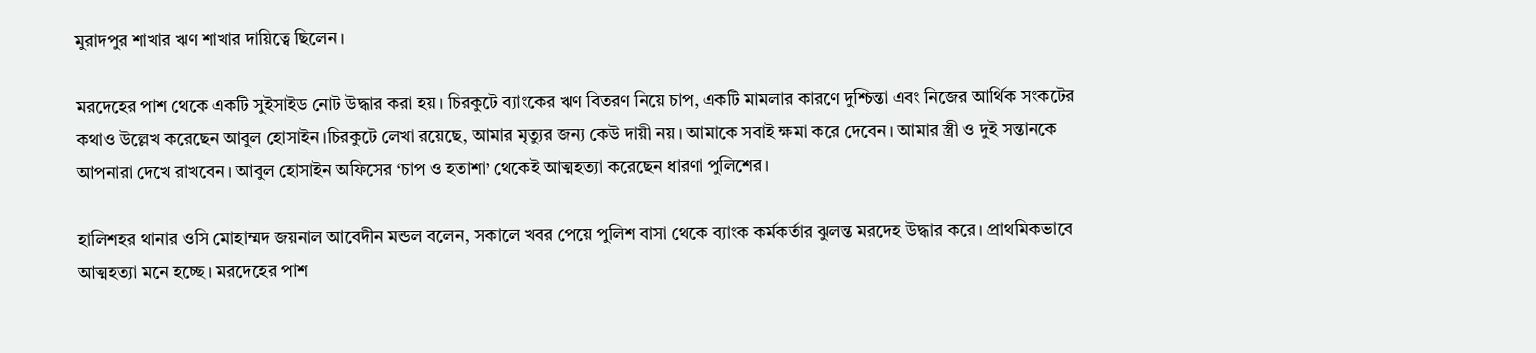মুরাদপুর শাখার ঋণ শাখার দায়িত্বে ছিলেন।

মরদেহের পাশ থেকে একটি সুইসাইড নোট উদ্ধার করা হয়। চিরকুটে ব্যাংকের ঋণ বিতরণ নিয়ে চাপ, একটি মামলার কারণে দুশ্চিন্তা এবং নিজের আর্থিক সংকটের কথাও উল্লেখ করেছেন আবুল হোসাইন।চিরকুটে লেখা রয়েছে, আমার মৃত্যুর জন্য কেউ দায়ী নয়। আমাকে সবাই ক্ষমা করে দেবেন। আমার স্ত্রী ও দুই সন্তানকে আপনারা দেখে রাখবেন। আবুল হোসাইন অফিসের ‘চাপ ও হতাশা’ থেকেই আত্মহত্যা করেছেন ধারণা পুলিশের।

হালিশহর থানার ওসি মোহাম্মদ জয়নাল আবেদীন মন্ডল বলেন, সকালে খবর পেয়ে পুলিশ বাসা থেকে ব্যাংক কর্মকর্তার ঝুলন্ত মরদেহ উদ্ধার করে। প্রাথমিকভাবে আত্মহত্যা মনে হচ্ছে। মরদেহের পাশ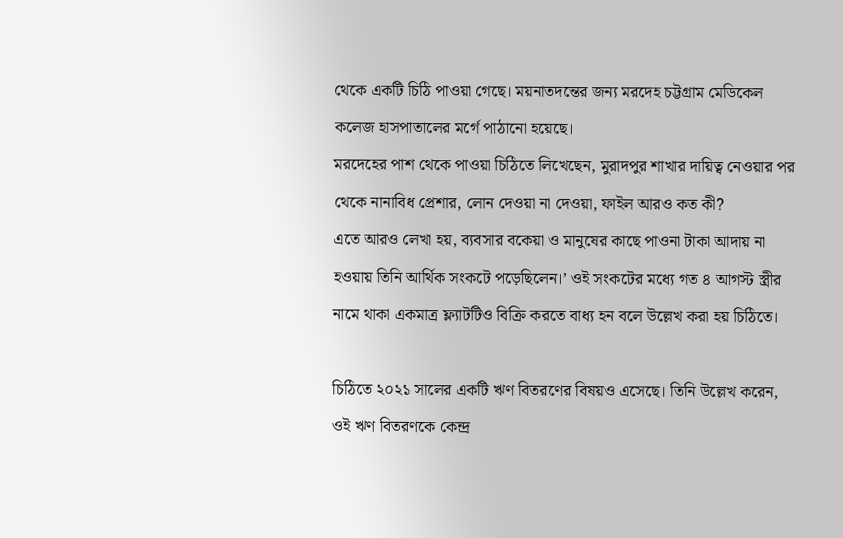থেকে একটি চিঠি পাওয়া গেছে। ময়নাতদন্তের জন্য মরদেহ চট্টগ্রাম মেডিকেল কলেজ হাসপাতালের মর্গে পাঠানো হয়েছে।
মরদেহের পাশ থেকে পাওয়া চিঠিতে লিখেছেন, মুরাদপুর শাখার দায়িত্ব নেওয়ার পর থেকে নানাবিধ প্রেশার, লোন দেওয়া না দেওয়া, ফাইল আরও কত কী?
এতে আরও লেখা হয়, ব্যবসার বকেয়া ও মানুষের কাছে পাওনা টাকা আদায় না হওয়ায় তিনি আর্থিক সংকটে পড়েছিলেন।’ ওই সংকটের মধ্যে গত ৪ আগস্ট স্ত্রীর নামে থাকা একমাত্র ফ্ল্যাটটিও বিক্রি করতে বাধ্য হন বলে উল্লেখ করা হয় চিঠিতে।

চিঠিতে ২০২১ সালের একটি ঋণ বিতরণের বিষয়ও এসেছে। তিনি উল্লেখ করেন, ওই ঋণ বিতরণকে কেন্দ্র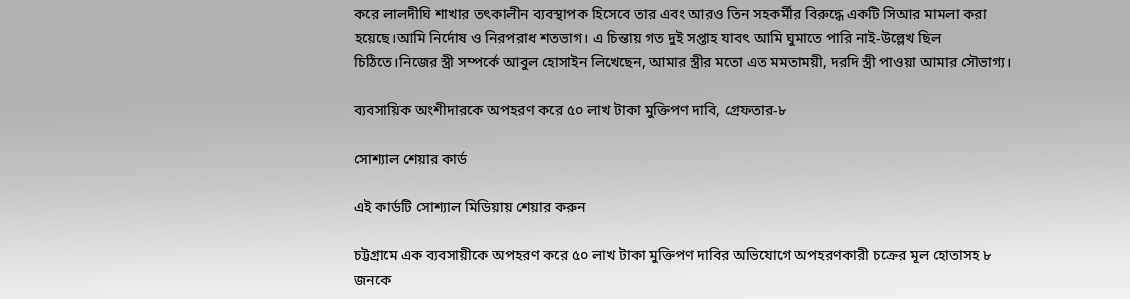করে লালদীঘি শাখার তৎকালীন ব্যবস্থাপক হিসেবে তার এবং আরও তিন সহকর্মীর বিরুদ্ধে একটি সিআর মামলা করা হয়েছে।আমি নির্দোষ ও নিরপরাধ শতভাগ। এ চিন্তায় গত দুই সপ্তাহ যাবৎ আমি ঘুমাতে পারি নাই-উল্লেখ ছিল চিঠিতে।নিজের স্ত্রী সম্পর্কে আবুল হোসাইন লিখেছেন, আমার স্ত্রীর মতো এত মমতাময়ী, দরদি স্ত্রী পাওয়া আমার সৌভাগ্য।

ব্যবসায়িক অংশীদারকে অপহরণ করে ৫০ লাখ টাকা মুক্তিপণ দাবি, গ্রেফতার-৮

সোশ্যাল শেয়ার কার্ড

এই কার্ডটি সোশ্যাল মিডিয়ায় শেয়ার করুন

চট্টগ্রামে এক ব্যবসায়ীকে অপহরণ করে ৫০ লাখ টাকা মুক্তিপণ দাবির অভিযোগে অপহরণকারী চক্রের মূল হোতাসহ ৮ জনকে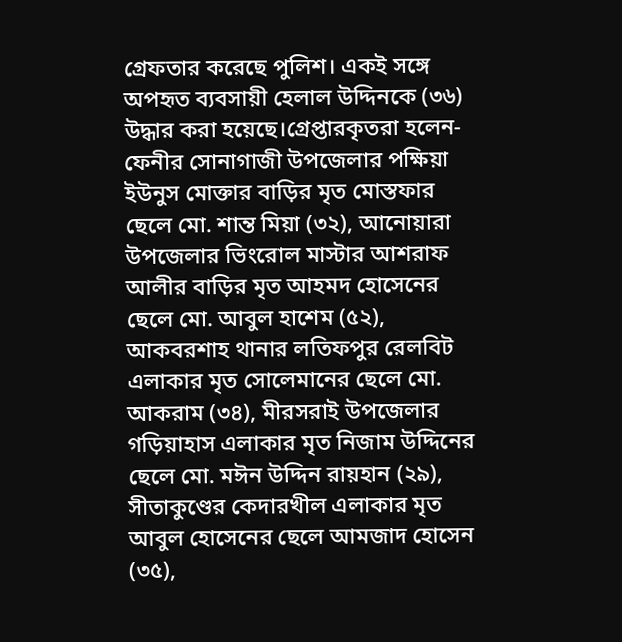গ্রেফতার করেছে পুলিশ। একই সঙ্গে অপহৃত ব্যবসায়ী হেলাল উদ্দিনকে (৩৬) উদ্ধার করা হয়েছে।গ্রেপ্তারকৃতরা হলেন- ফেনীর সোনাগাজী উপজেলার পক্ষিয়া ইউনুস মোক্তার বাড়ির মৃত মোস্তফার ছেলে মো. শান্ত মিয়া (৩২), আনোয়ারা উপজেলার ভিংরোল মাস্টার আশরাফ আলীর বাড়ির মৃত আহমদ হোসেনের ছেলে মো. আবুল হাশেম (৫২), আকবরশাহ থানার লতিফপুর রেলবিট এলাকার মৃত সোলেমানের ছেলে মো. আকরাম (৩৪), মীরসরাই উপজেলার গড়িয়াহাস এলাকার মৃত নিজাম উদ্দিনের ছেলে মো. মঈন উদ্দিন রায়হান (২৯), সীতাকুণ্ডের কেদারখীল এলাকার মৃত আবুল হোসেনের ছেলে আমজাদ হোসেন (৩৫),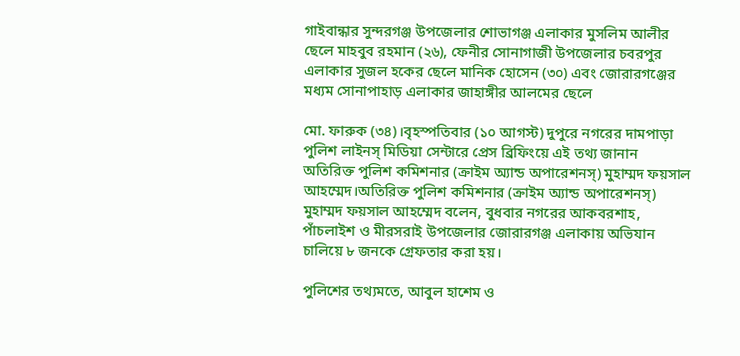গাইবান্ধার সুন্দরগঞ্জ উপজেলার শোভাগঞ্জ এলাকার মুসলিম আলীর ছেলে মাহবুব রহমান (২৬), ফেনীর সোনাগাজী উপজেলার চবরপুর এলাকার সুজল হকের ছেলে মানিক হোসেন (৩০) এবং জোরারগঞ্জের মধ্যম সোনাপাহাড় এলাকার জাহাঙ্গীর আলমের ছেলে

মো. ফারুক (৩৪)।বৃহস্পতিবার (১০ আগস্ট) দুপুরে নগরের দামপাড়া পুলিশ লাইনস্ মিডিয়া সেন্টারে প্রেস ব্রিফিংয়ে এই তথ্য জানান অতিরিক্ত পুলিশ কমিশনার (ক্রাইম অ্যান্ড অপারেশনস্) মুহাম্মদ ফয়সাল আহম্মেদ।অতিরিক্ত পুলিশ কমিশনার (ক্রাইম অ্যান্ড অপারেশনস্) মুহাম্মদ ফয়সাল আহম্মেদ বলেন, বুধবার নগরের আকবরশাহ, পাঁচলাইশ ও মীরসরাই উপজেলার জোরারগঞ্জ এলাকায় অভিযান চালিয়ে ৮ জনকে গ্রেফতার করা হয়।

পুলিশের তথ্যমতে, আবুল হাশেম ও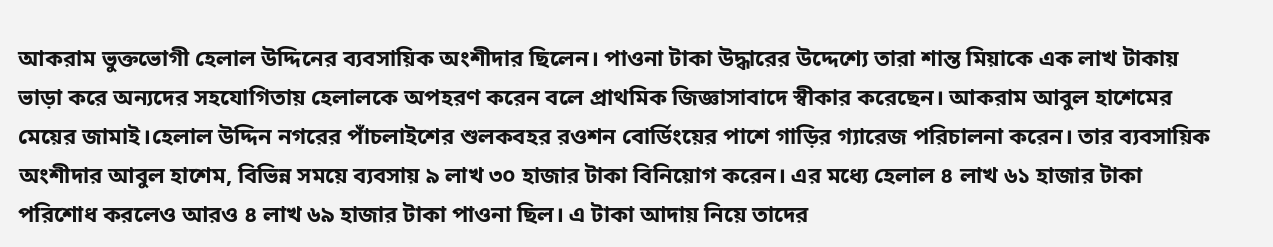আকরাম ভুক্তভোগী হেলাল উদ্দিনের ব্যবসায়িক অংশীদার ছিলেন। পাওনা টাকা উদ্ধারের উদ্দেশ্যে তারা শান্ত মিয়াকে এক লাখ টাকায় ভাড়া করে অন্যদের সহযোগিতায় হেলালকে অপহরণ করেন বলে প্রাথমিক জিজ্ঞাসাবাদে স্বীকার করেছেন। আকরাম আবুল হাশেমের মেয়ের জামাই।হেলাল উদ্দিন নগরের পাঁচলাইশের শুলকবহর রওশন বোর্ডিংয়ের পাশে গাড়ির গ্যারেজ পরিচালনা করেন। তার ব্যবসায়িক অংশীদার আবুল হাশেম, বিভিন্ন সময়ে ব্যবসায় ৯ লাখ ৩০ হাজার টাকা বিনিয়োগ করেন। এর মধ্যে হেলাল ৪ লাখ ৬১ হাজার টাকা পরিশোধ করলেও আরও ৪ লাখ ৬৯ হাজার টাকা পাওনা ছিল। এ টাকা আদায় নিয়ে তাদের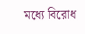মধ্যে বিরোধ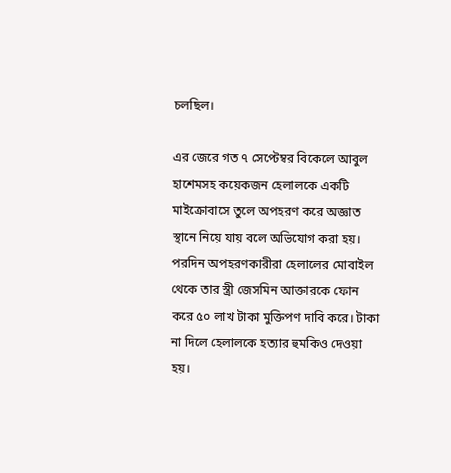চলছিল।

এর জেরে গত ৭ সেপ্টেম্বর বিকেলে আবুল হাশেমসহ কয়েকজন হেলালকে একটি মাইক্রোবাসে তুলে অপহরণ করে অজ্ঞাত স্থানে নিয়ে যায় বলে অভিযোগ করা হয়। পরদিন অপহরণকারীরা হেলালের মোবাইল থেকে তার স্ত্রী জেসমিন আক্তারকে ফোন করে ৫০ লাখ টাকা মুক্তিপণ দাবি করে। টাকা না দিলে হেলালকে হত্যার হুমকিও দেওয়া হয়।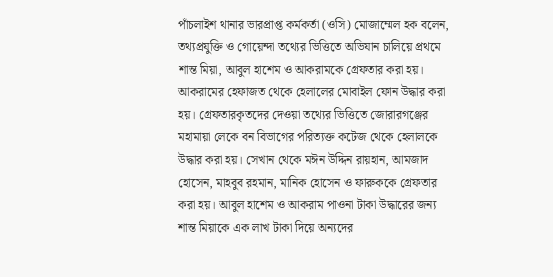পাঁচলাইশ থানার ভারপ্রাপ্ত কর্মকর্তা (ওসি) মোজাম্মেল হক বলেন, তথ্যপ্রযুক্তি ও গোয়েন্দা তথ্যের ভিত্তিতে অভিযান চালিয়ে প্রথমে শান্ত মিয়া, আবুল হাশেম ও আকরামকে গ্রেফতার করা হয়। আকরামের হেফাজত থেকে হেলালের মোবাইল ফোন উদ্ধার করা হয়। গ্রেফতারকৃতদের দেওয়া তথ্যের ভিত্তিতে জোরারগঞ্জের মহামায়া লেকে বন বিভাগের পরিত্যক্ত কটেজ থেকে হেলালকে উদ্ধার করা হয়। সেখান থেকে মঈন উদ্দিন রায়হান, আমজাদ হোসেন, মাহবুব রহমান, মানিক হোসেন ও ফারুককে গ্রেফতার করা হয়। আবুল হাশেম ও আকরাম পাওনা টাকা উদ্ধারের জন্য শান্ত মিয়াকে এক লাখ টাকা দিয়ে অন্যদের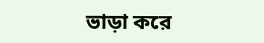ভাড়া করে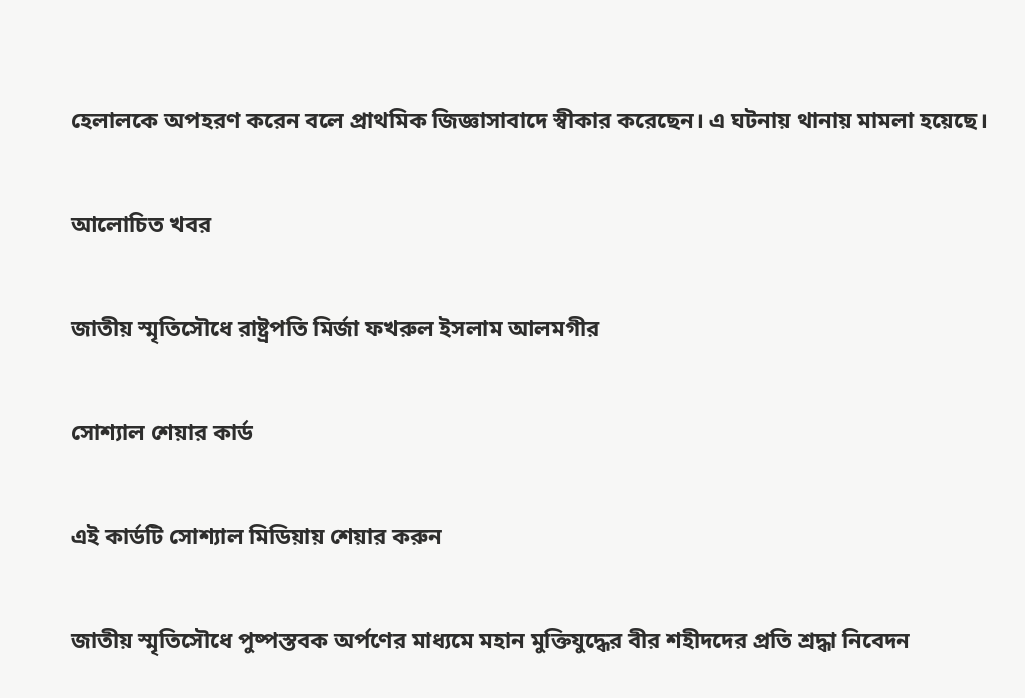হেলালকে অপহরণ করেন বলে প্রাথমিক জিজ্ঞাসাবাদে স্বীকার করেছেন। এ ঘটনায় থানায় মামলা হয়েছে।

আলোচিত খবর

জাতীয় স্মৃতিসৌধে রাষ্ট্রপতি মির্জা ফখরুল ইসলাম আলমগীর

সোশ্যাল শেয়ার কার্ড

এই কার্ডটি সোশ্যাল মিডিয়ায় শেয়ার করুন

জাতীয় স্মৃতিসৌধে পুষ্পস্তবক অর্পণের মাধ্যমে মহান মুক্তিযুদ্ধের বীর শহীদদের প্রতি শ্রদ্ধা নিবেদন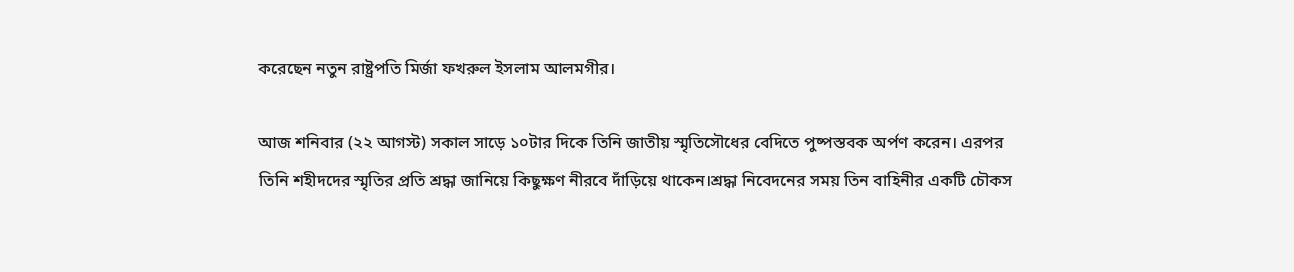করেছেন নতুন রাষ্ট্রপতি মির্জা ফখরুল ইসলাম আলমগীর।

আজ শনিবার (২২ আগস্ট) সকাল সাড়ে ১০টার দিকে তিনি জাতীয় স্মৃতিসৌধের বেদিতে পুষ্পস্তবক অর্পণ করেন। এরপর তিনি শহীদদের স্মৃতির প্রতি শ্রদ্ধা জানিয়ে কিছুক্ষণ নীরবে দাঁড়িয়ে থাকেন।শ্রদ্ধা নিবেদনের সময় তিন বাহিনীর একটি চৌকস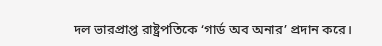দল ভারপ্রাপ্ত রাষ্ট্রপতিকে ‘গার্ড অব অনার’ প্রদান করে।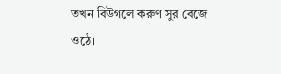তখন বিউগলে করুণ সুর বেজে ওঠে।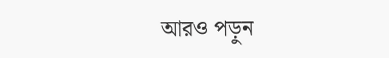আরও পড়ুন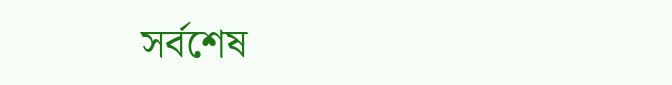সর্বশেষ